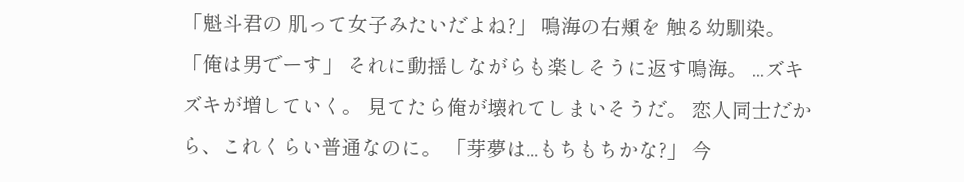「魁斗君の 肌って女子みたいだよね?」 鳴海の右頬を 触る幼馴染。 「俺は男でーす」 それに動揺しながらも楽しそうに返す鳴海。 ...ズキズキが増していく。 見てたら俺が壊れてしまいそうだ。 恋人同士だから、これくらい普通なのに。 「芽夢は...もちもちかな?」 今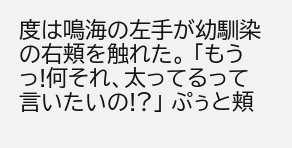度は鳴海の左手が幼馴染の右頬を触れた。 「もうっ!何それ、太ってるって言いたいの!?」 ぷぅと頬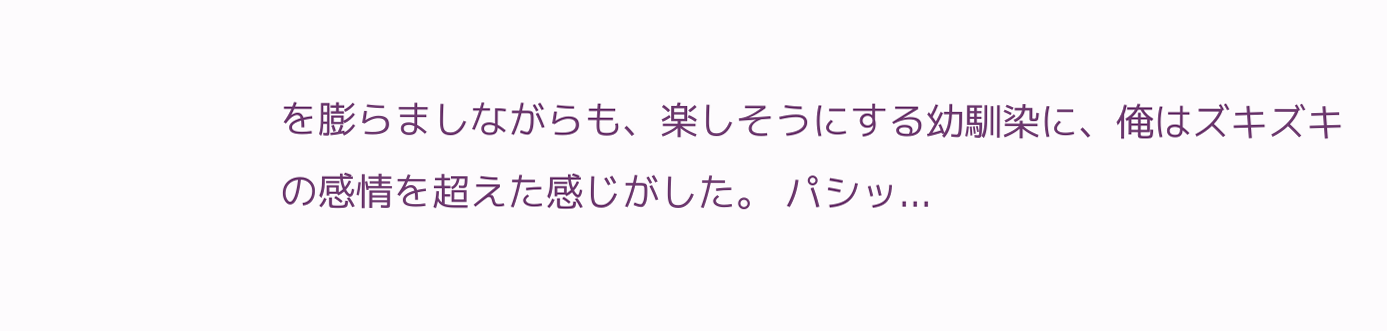を膨らましながらも、楽しそうにする幼馴染に、俺はズキズキの感情を超えた感じがした。 パシッ...